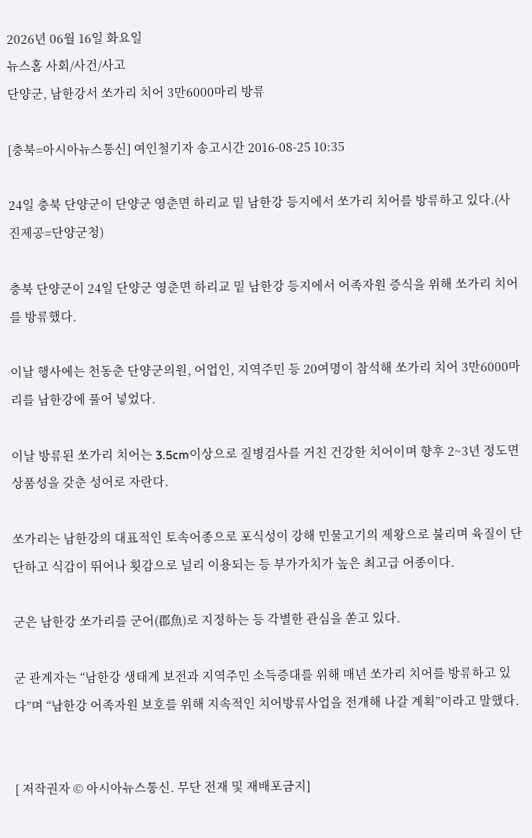2026년 06월 16일 화요일
뉴스홈 사회/사건/사고
단양군, 남한강서 쏘가리 치어 3만6000마리 방류

[충북=아시아뉴스통신] 여인철기자 송고시간 2016-08-25 10:35

24일 충북 단양군이 단양군 영춘면 하리교 밑 남한강 등지에서 쏘가리 치어를 방류하고 있다.(사진제공=단양군청)

충북 단양군이 24일 단양군 영춘면 하리교 밑 남한강 등지에서 어족자원 증식을 위해 쏘가리 치어를 방류했다.

이날 행사에는 천동춘 단양군의원, 어업인, 지역주민 등 20여명이 참석해 쏘가리 치어 3만6000마리를 남한강에 풀어 넣었다.

이날 방류된 쏘가리 치어는 3.5cm이상으로 질병검사를 거친 건강한 치어이며 향후 2~3년 정도면 상품성을 갖춘 성어로 자란다.

쏘가리는 남한강의 대표적인 토속어종으로 포식성이 강해 민물고기의 제왕으로 불리며 육질이 단단하고 식감이 뛰어나 횟감으로 널리 이용되는 등 부가가치가 높은 최고급 어종이다.

군은 남한강 쏘가리를 군어(郡魚)로 지정하는 등 각별한 관심을 쏟고 있다.

군 관계자는 “남한강 생태계 보전과 지역주민 소득증대를 위해 매년 쏘가리 치어를 방류하고 있다”며 “남한강 어족자원 보호를 위해 지속적인 치어방류사업을 전개해 나갈 계획”이라고 말했다.


[ 저작권자 © 아시아뉴스통신. 무단 전재 및 재배포금지]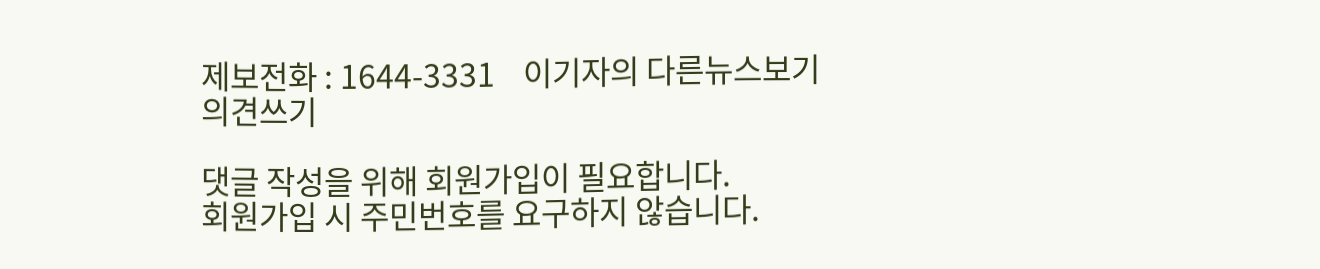제보전화 : 1644-3331    이기자의 다른뉴스보기
의견쓰기

댓글 작성을 위해 회원가입이 필요합니다.
회원가입 시 주민번호를 요구하지 않습니다.